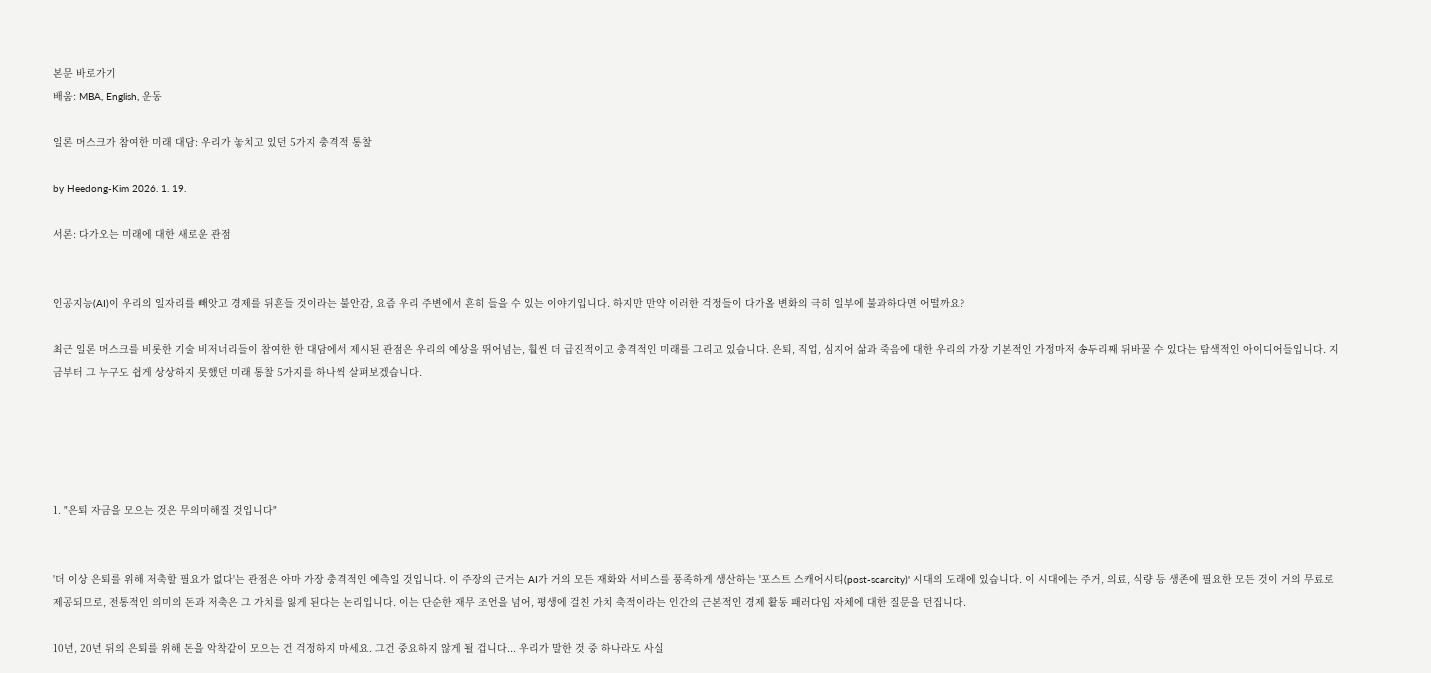본문 바로가기
배움: MBA, English, 운동

일론 머스크가 참여한 미래 대담: 우리가 놓치고 있던 5가지 충격적 통찰

by Heedong-Kim 2026. 1. 19.

서론: 다가오는 미래에 대한 새로운 관점


인공지능(AI)이 우리의 일자리를 빼앗고 경제를 뒤흔들 것이라는 불안감, 요즘 우리 주변에서 흔히 들을 수 있는 이야기입니다. 하지만 만약 이러한 걱정들이 다가올 변화의 극히 일부에 불과하다면 어떨까요?

최근 일론 머스크를 비롯한 기술 비저너리들이 참여한 한 대담에서 제시된 관점은 우리의 예상을 뛰어넘는, 훨씬 더 급진적이고 충격적인 미래를 그리고 있습니다. 은퇴, 직업, 심지어 삶과 죽음에 대한 우리의 가장 기본적인 가정마저 송두리째 뒤바꿀 수 있다는 탐색적인 아이디어들입니다. 지금부터 그 누구도 쉽게 상상하지 못했던 미래 통찰 5가지를 하나씩 살펴보겠습니다.





1. "은퇴 자금을 모으는 것은 무의미해질 것입니다"


'더 이상 은퇴를 위해 저축할 필요가 없다'는 관점은 아마 가장 충격적인 예측일 것입니다. 이 주장의 근거는 AI가 거의 모든 재화와 서비스를 풍족하게 생산하는 '포스트 스캐어시티(post-scarcity)' 시대의 도래에 있습니다. 이 시대에는 주거, 의료, 식량 등 생존에 필요한 모든 것이 거의 무료로 제공되므로, 전통적인 의미의 돈과 저축은 그 가치를 잃게 된다는 논리입니다. 이는 단순한 재무 조언을 넘어, 평생에 걸친 가치 축적이라는 인간의 근본적인 경제 활동 패러다임 자체에 대한 질문을 던집니다.

10년, 20년 뒤의 은퇴를 위해 돈을 악착같이 모으는 건 걱정하지 마세요. 그건 중요하지 않게 될 겁니다... 우리가 말한 것 중 하나라도 사실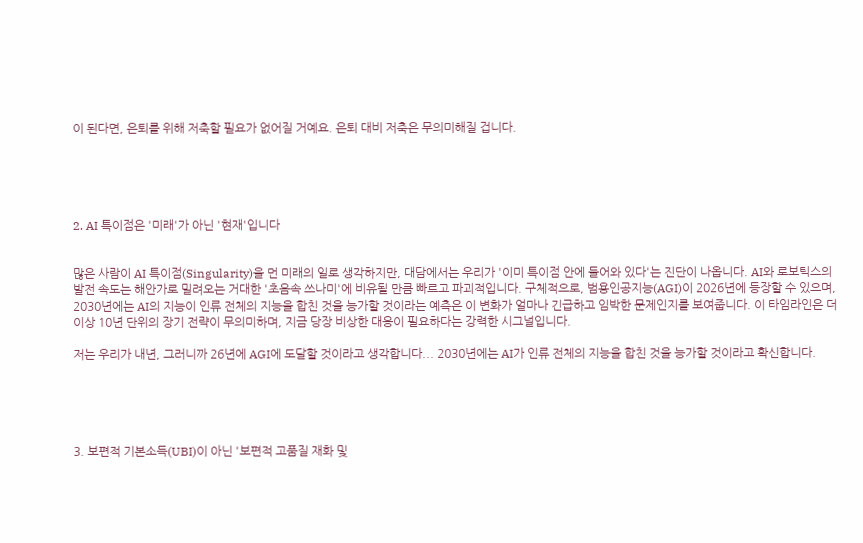이 된다면, 은퇴를 위해 저축할 필요가 없어질 거예요. 은퇴 대비 저축은 무의미해질 겁니다.





2. AI 특이점은 '미래'가 아닌 '현재'입니다


많은 사람이 AI 특이점(Singularity)을 먼 미래의 일로 생각하지만, 대담에서는 우리가 '이미 특이점 안에 들어와 있다'는 진단이 나옵니다. AI와 로보틱스의 발전 속도는 해안가로 밀려오는 거대한 '초음속 쓰나미'에 비유될 만큼 빠르고 파괴적입니다. 구체적으로, 범용인공지능(AGI)이 2026년에 등장할 수 있으며, 2030년에는 AI의 지능이 인류 전체의 지능을 합친 것을 능가할 것이라는 예측은 이 변화가 얼마나 긴급하고 임박한 문제인지를 보여줍니다. 이 타임라인은 더 이상 10년 단위의 장기 전략이 무의미하며, 지금 당장 비상한 대응이 필요하다는 강력한 시그널입니다.

저는 우리가 내년, 그러니까 26년에 AGI에 도달할 것이라고 생각합니다... 2030년에는 AI가 인류 전체의 지능을 합친 것을 능가할 것이라고 확신합니다.





3. 보편적 기본소득(UBI)이 아닌 '보편적 고품질 재화 및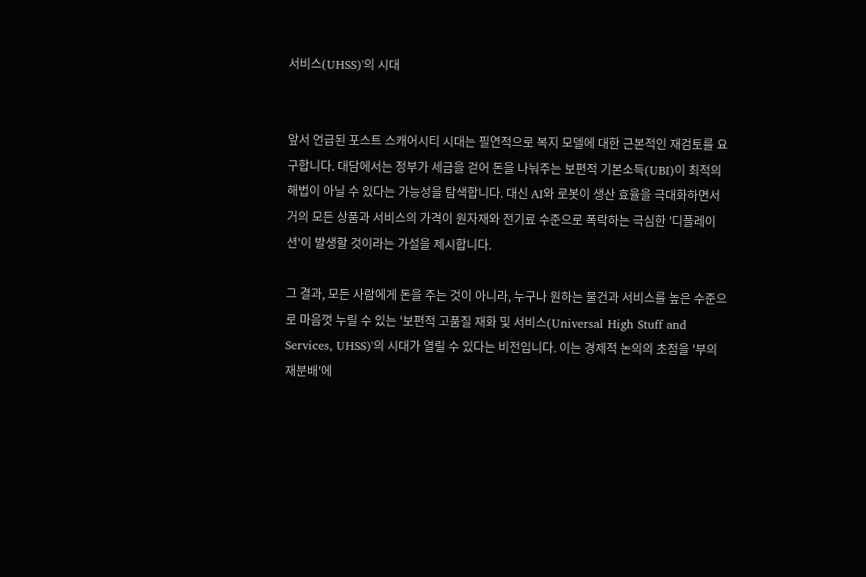서비스(UHSS)'의 시대


앞서 언급된 포스트 스캐어시티 시대는 필연적으로 복지 모델에 대한 근본적인 재검토를 요구합니다. 대담에서는 정부가 세금을 걷어 돈을 나눠주는 보편적 기본소득(UBI)이 최적의 해법이 아닐 수 있다는 가능성을 탐색합니다. 대신 AI와 로봇이 생산 효율을 극대화하면서 거의 모든 상품과 서비스의 가격이 원자재와 전기료 수준으로 폭락하는 극심한 '디플레이션'이 발생할 것이라는 가설을 제시합니다.

그 결과, 모든 사람에게 돈을 주는 것이 아니라, 누구나 원하는 물건과 서비스를 높은 수준으로 마음껏 누릴 수 있는 '보편적 고품질 재화 및 서비스(Universal High Stuff and Services, UHSS)'의 시대가 열릴 수 있다는 비전입니다. 이는 경제적 논의의 초점을 '부의 재분배'에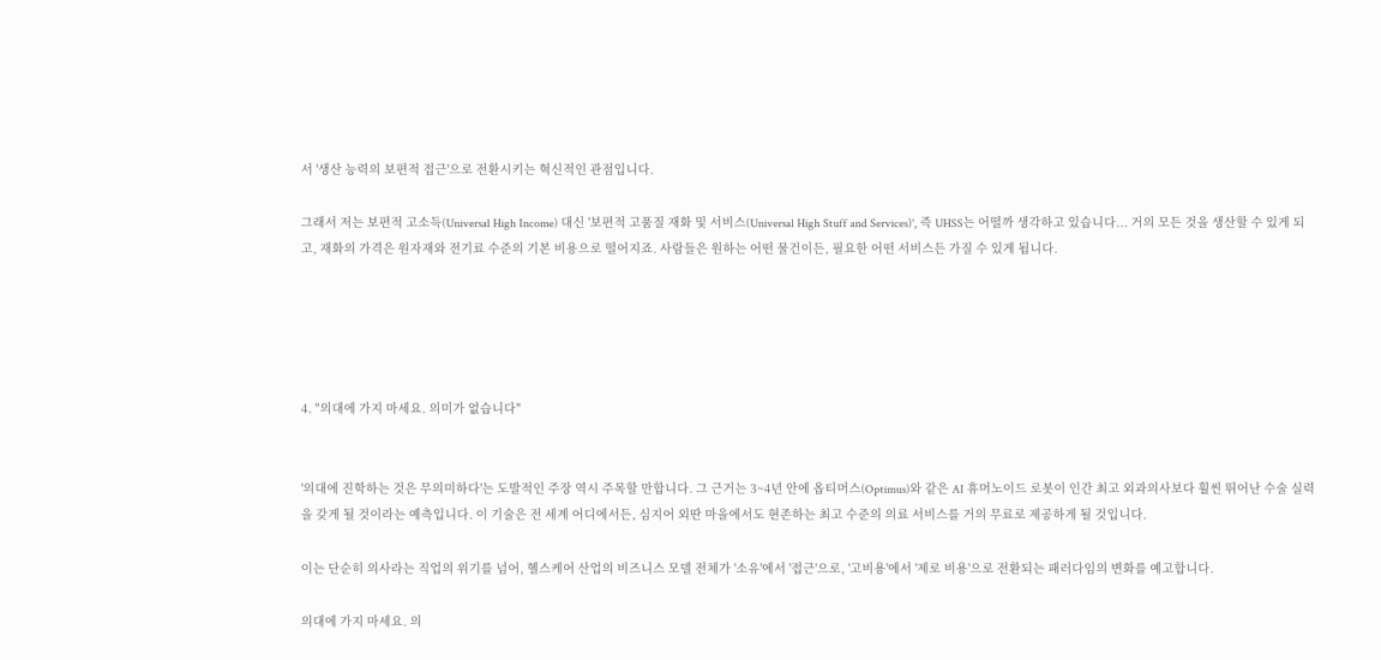서 '생산 능력의 보편적 접근'으로 전환시키는 혁신적인 관점입니다.

그래서 저는 보편적 고소득(Universal High Income) 대신 '보편적 고품질 재화 및 서비스(Universal High Stuff and Services)', 즉 UHSS는 어떨까 생각하고 있습니다... 거의 모든 것을 생산할 수 있게 되고, 재화의 가격은 원자재와 전기료 수준의 기본 비용으로 떨어지죠. 사람들은 원하는 어떤 물건이든, 필요한 어떤 서비스든 가질 수 있게 됩니다.





4. "의대에 가지 마세요. 의미가 없습니다"


'의대에 진학하는 것은 무의미하다'는 도발적인 주장 역시 주목할 만합니다. 그 근거는 3~4년 안에 옵티머스(Optimus)와 같은 AI 휴머노이드 로봇이 인간 최고 외과의사보다 훨씬 뛰어난 수술 실력을 갖게 될 것이라는 예측입니다. 이 기술은 전 세계 어디에서든, 심지어 외딴 마을에서도 현존하는 최고 수준의 의료 서비스를 거의 무료로 제공하게 될 것입니다.

이는 단순히 의사라는 직업의 위기를 넘어, 헬스케어 산업의 비즈니스 모델 전체가 '소유'에서 '접근'으로, '고비용'에서 '제로 비용'으로 전환되는 패러다임의 변화를 예고합니다.

의대에 가지 마세요. 의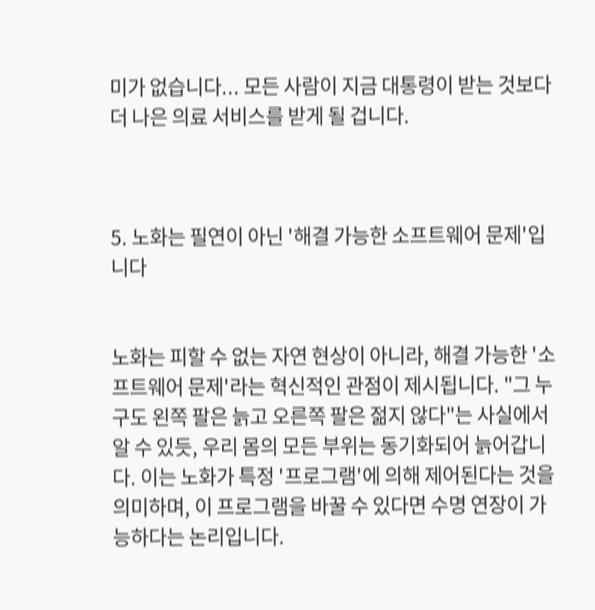미가 없습니다... 모든 사람이 지금 대통령이 받는 것보다 더 나은 의료 서비스를 받게 될 겁니다.



5. 노화는 필연이 아닌 '해결 가능한 소프트웨어 문제'입니다


노화는 피할 수 없는 자연 현상이 아니라, 해결 가능한 '소프트웨어 문제'라는 혁신적인 관점이 제시됩니다. "그 누구도 왼쪽 팔은 늙고 오른쪽 팔은 젊지 않다"는 사실에서 알 수 있듯, 우리 몸의 모든 부위는 동기화되어 늙어갑니다. 이는 노화가 특정 '프로그램'에 의해 제어된다는 것을 의미하며, 이 프로그램을 바꿀 수 있다면 수명 연장이 가능하다는 논리입니다.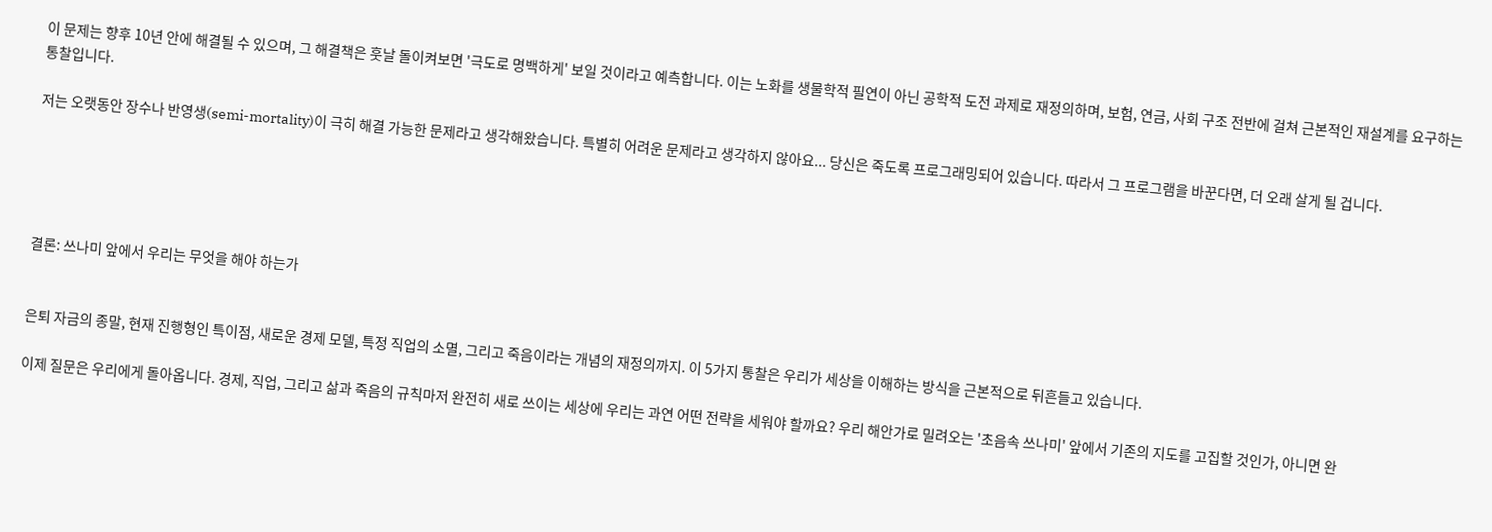이 문제는 향후 10년 안에 해결될 수 있으며, 그 해결책은 훗날 돌이켜보면 '극도로 명백하게' 보일 것이라고 예측합니다. 이는 노화를 생물학적 필연이 아닌 공학적 도전 과제로 재정의하며, 보험, 연금, 사회 구조 전반에 걸쳐 근본적인 재설계를 요구하는 통찰입니다.

저는 오랫동안 장수나 반영생(semi-mortality)이 극히 해결 가능한 문제라고 생각해왔습니다. 특별히 어려운 문제라고 생각하지 않아요... 당신은 죽도록 프로그래밍되어 있습니다. 따라서 그 프로그램을 바꾼다면, 더 오래 살게 될 겁니다.





결론: 쓰나미 앞에서 우리는 무엇을 해야 하는가


은퇴 자금의 종말, 현재 진행형인 특이점, 새로운 경제 모델, 특정 직업의 소멸, 그리고 죽음이라는 개념의 재정의까지. 이 5가지 통찰은 우리가 세상을 이해하는 방식을 근본적으로 뒤흔들고 있습니다.

이제 질문은 우리에게 돌아옵니다. 경제, 직업, 그리고 삶과 죽음의 규칙마저 완전히 새로 쓰이는 세상에 우리는 과연 어떤 전략을 세워야 할까요? 우리 해안가로 밀려오는 '초음속 쓰나미' 앞에서 기존의 지도를 고집할 것인가, 아니면 완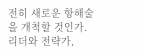전히 새로운 항해술을 개척할 것인가. 리더와 전략가,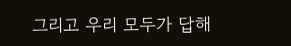그리고 우리 모두가 답해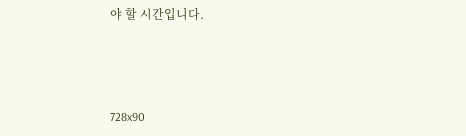야 할 시간입니다.



728x90